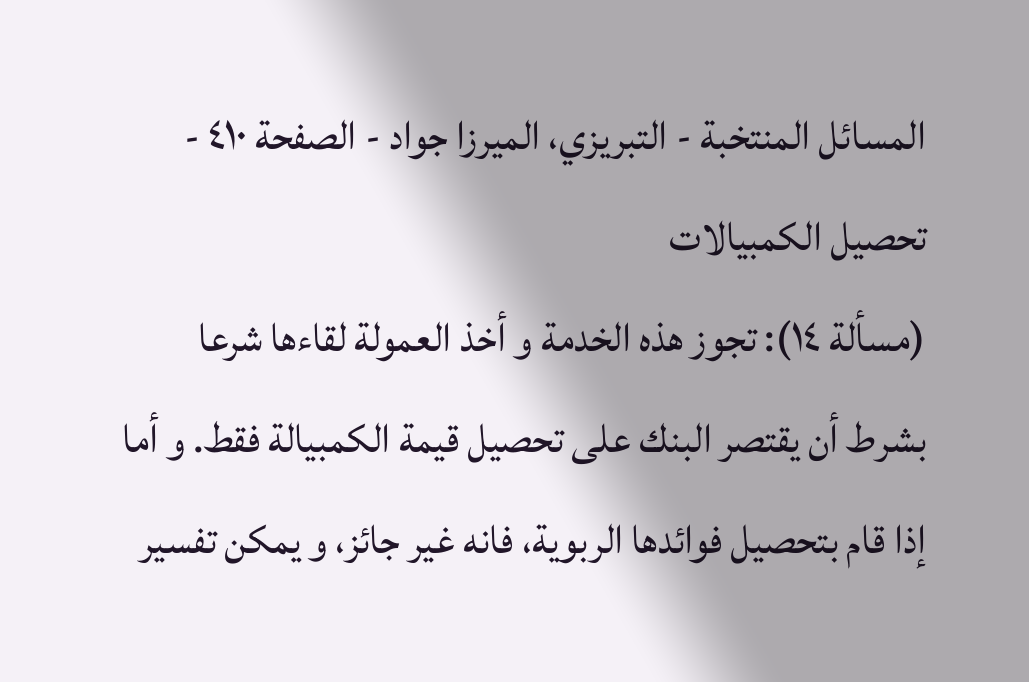المسائل المنتخبة - التبريزي، الميرزا جواد - الصفحة ٤١٠ - تحصيل الكمبيالات
(مسألة ١٤): تجوز هذه الخدمة و أخذ العمولة لقاءها شرعا
بشرط أن يقتصر البنك على تحصيل قيمة الكمبيالة فقط. و أما إذا قام بتحصيل فوائدها الربوية، فانه غير جائز، و يمكن تفسير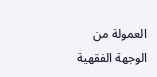العمولة من الوجهة الفقهية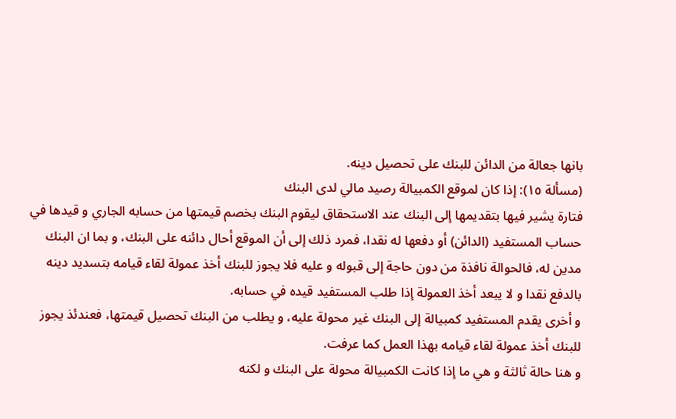بانها جعالة من الدائن للبنك على تحصيل دينه.
(مسألة ١٥): إذا كان لموقع الكمبيالة رصيد مالي لدى البنك
فتارة يشير فيها بتقديمها إلى البنك عند الاستحقاق ليقوم البنك بخصم قيمتها من حسابه الجاري و قيدها في حساب المستفيد (الدائن) أو دفعها له نقدا، فمرد ذلك إلى أن الموقع أحال دائنه على البنك، و بما ان البنك مدين له، فالحوالة نافذة من دون حاجة إلى قبوله و عليه فلا يجوز للبنك أخذ عمولة لقاء قيامه بتسديد دينه بالدفع نقدا و لا يبعد أخذ العمولة إذا طلب المستفيد قيده في حسابه.
و أخرى يقدم المستفيد كمبيالة إلى البنك غير محولة عليه، و يطلب من البنك تحصيل قيمتها، فعندئذ يجوز للبنك أخذ عمولة لقاء قيامه بهذا العمل كما عرفت.
و هنا حالة ثالثة و هي ما إذا كانت الكمبيالة محولة على البنك و لكنه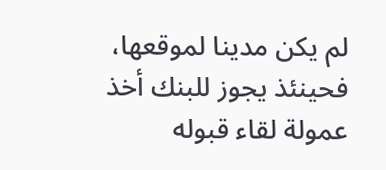لم يكن مدينا لموقعها، فحينئذ يجوز للبنك أخذ عمولة لقاء قبوله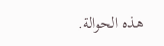هذه الحوالة.